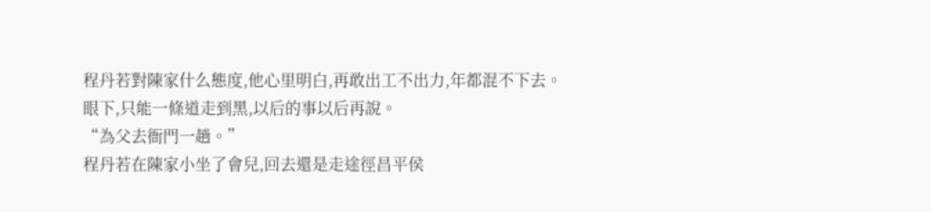程丹若對陳家什么態度,他心里明白,再敢出工不出力,年都混不下去。
眼下,只能一條道走到黑,以后的事以后再說。
“為父去衙門一趟。”
程丹若在陳家小坐了會兒,回去還是走途徑昌平侯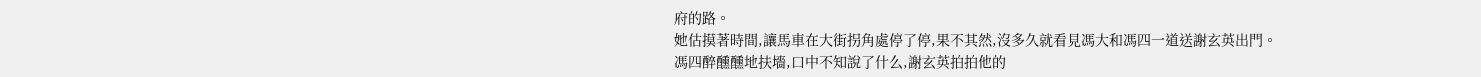府的路。
她估摸著時間,讓馬車在大街拐角處停了停,果不其然,沒多久就看見馮大和馮四一道送謝玄英出門。
馮四醉醺醺地扶墻,口中不知說了什么,謝玄英拍拍他的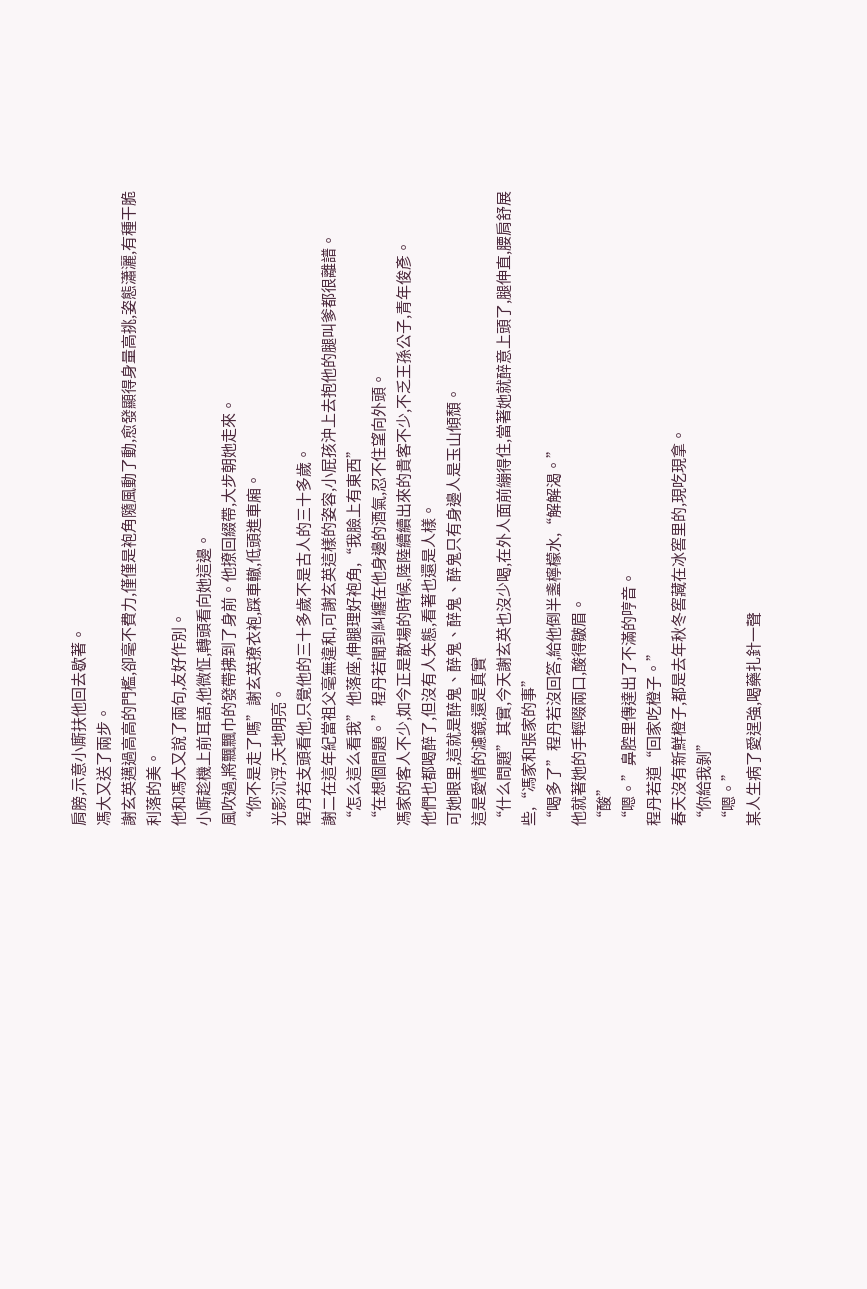肩膀,示意小廝扶他回去歇著。
馮大又送了兩步。
謝玄英邁過高高的門檻,卻毫不費力,僅僅是袍角隨風動了動,愈發顯得身量高挑,姿態瀟灑,有種干脆利落的美。
他和馮大又說了兩句,友好作別。
小廝趁機上前耳語,他微怔,轉頭看向她這邊。
風吹過,將飄飄巾的發帶拂到了身前。他撩回綴帶,大步朝她走來。
“你不是走了嗎”謝玄英撩衣袍,踩車轍,低頭進車廂。
光影沉浮,天地明亮。
程丹若支頭看他,只覺他的三十多歲不是古人的三十多歲。
謝二在這年紀當祖父毫無違和,可謝玄英這樣的姿容,小屁孩沖上去抱他的腿叫爹都很離譜。
“怎么這么看我”他落座,伸腿理好袍角,“我臉上有東西”
“在想個問題。”程丹若聞到糾纏在他身邊的酒氣,忍不住望向外頭。
馮家的客人不少,如今正是散場的時候,陸陸續續出來的貴客不少,不乏王孫公子,青年俊彥。
他們也都喝醉了,但沒有人失態,看著也還是人樣。
可她眼里,這就是醉鬼、醉鬼、醉鬼、醉鬼只有身邊人是玉山傾頹。
這是愛情的濾鏡,還是真實
“什么問題”其實,今天謝玄英也沒少喝,在外人面前繃得住,當著她就醉意上頭了,腿伸直,腰肩舒展些,“馮家和張家的事”
“喝多了”程丹若沒回答,給他倒半盞檸檬水,“解解渴。”
他就著她的手輕啜兩口,酸得皺眉。
“酸”
“嗯。”鼻腔里傳達出了不滿的哼音。
程丹若道“回家吃橙子。”
春天沒有新鮮橙子,都是去年秋冬窖藏在冰窖里的,現吃現拿。
“你給我剝”
“嗯。”
某人生病了愛逞強,喝藥扎針一聲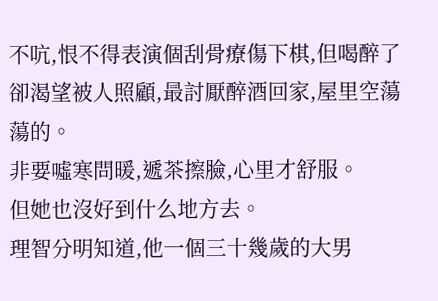不吭,恨不得表演個刮骨療傷下棋,但喝醉了卻渴望被人照顧,最討厭醉酒回家,屋里空蕩蕩的。
非要噓寒問暖,遞茶擦臉,心里才舒服。
但她也沒好到什么地方去。
理智分明知道,他一個三十幾歲的大男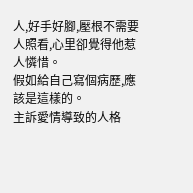人,好手好腳,壓根不需要人照看,心里卻覺得他惹人憐惜。
假如給自己寫個病歷,應該是這樣的。
主訴愛情導致的人格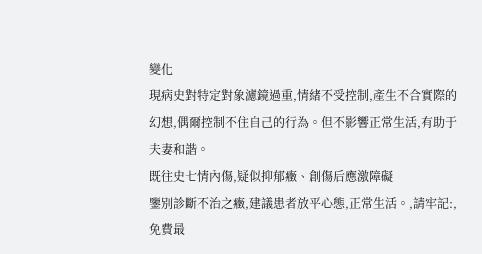變化
現病史對特定對象濾鏡過重,情緒不受控制,產生不合實際的幻想,偶爾控制不住自己的行為。但不影響正常生活,有助于夫妻和諧。
既往史七情內傷,疑似抑郁癥、創傷后應激障礙
鑒別診斷不治之癥,建議患者放平心態,正常生活。,請牢記:,免費最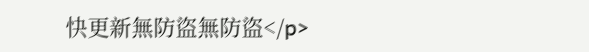快更新無防盜無防盜</p>